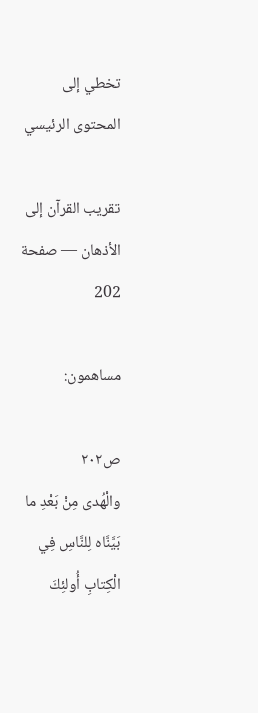تخطي إلى المحتوى الرئيسي

تقريب القرآن إلى الأذهان — صفحة 202

مساهمون:

ص٢٠٢
والْهُدى مِنْ بَعْدِ ما بَيَّنَّاه لِلنَّاسِ فِي الْكِتابِ أُولئِكَ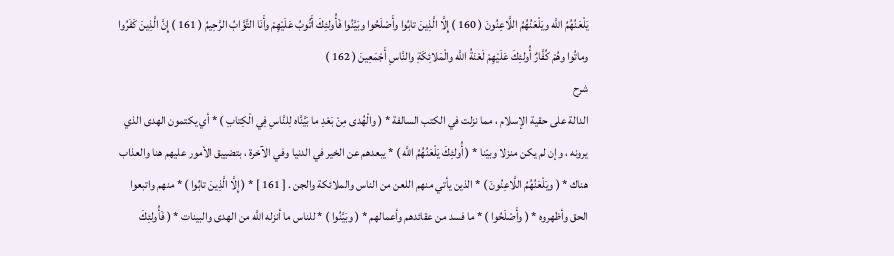يَلْعَنُهُمُ اللَّه ويَلْعَنُهُمُ اللَّاعِنُونَ ( 160 ) إِلَّا الَّذِينَ تابُوا وأَصْلَحُوا وبَيَّنُوا فَأُولئِكَ أَتُوبُ عَلَيْهِمْ وأَنَا التَّوَّابُ الرَّحِيمُ ( 161 ) إِنَّ الَّذِينَ كَفَرُوا وماتُوا وهُمْ كُفَّارٌ أُولئِكَ عَلَيْهِمْ لَعْنَةُ اللَّه والْمَلائِكَةِ والنَّاسِ أَجْمَعِينَ ( 162 )
شرح
الدالة على حقية الإسلام ، مما نزلت في الكتب السالفة * ( والْهُدى مِنْ بَعْدِ ما بَيَّنَّاه لِلنَّاسِ فِي الْكِتابِ ) * أي يكتمون الهدى الذي يرونه ، وإن لم يكن منزلا وبيّنا * ( أُولئِكَ يَلْعَنُهُمُ اللَّه ) * يبعدهم عن الخير في الدنيا وفي الآخرة ، بتضييق الأمور عليهم هنا والعذاب هناك * ( ويَلْعَنُهُمُ اللَّاعِنُونَ ) * الذين يأتي منهم اللعن من الناس والملائكة والجن . [ 161 ] * ( إِلَّا الَّذِينَ تابُوا ) * منهم واتبعوا الحق وأظهروه * ( وأَصْلَحُوا ) * ما فسد من عقائدهم وأعمالهم * ( وبَيَّنُوا ) * للناس ما أنزله اللَّه من الهدى والبينات * ( فَأُولئِكَ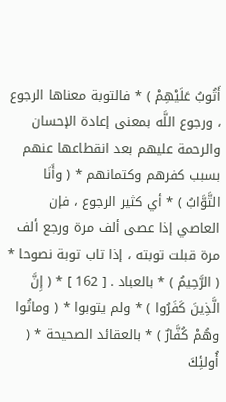أَتُوبُ عَلَيْهِمْ ) * فالتوبة معناها الرجوع ، ورجوع اللَّه بمعنى إعادة الإحسان والرحمة عليهم بعد انقطاعها عنهم بسبب كفرهم وكتمانهم * ( وأَنَا التَّوَّابُ ) * أي كثير الرجوع ، فإن العاصي إذا عصى ألف مرة ورجع ألف مرة قبلت توبته ، إذا تاب توبة نصوحا * ( الرَّحِيمُ ) * بالعباد . [ 162 ] * ( إِنَّ الَّذِينَ كَفَرُوا ) * ولم يتوبوا * ( وماتُوا وهُمْ كُفَّارٌ ) * بالعقائد الصحيحة * ( أُولئِكَ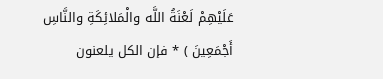عَلَيْهِمْ لَعْنَةُ اللَّه والْمَلائِكَةِ والنَّاسِ أَجْمَعِينَ ) * فإن الكل يلعنون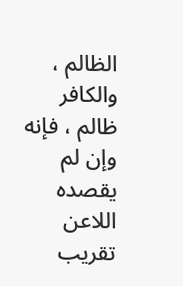الظالم ، والكافر ظالم ، فإنه وإن لم يقصده اللاعن
تقريب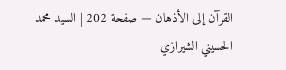القرآن إلى الأذهان — صفحة 202 | السيد محمد الحسيني الشيرازي